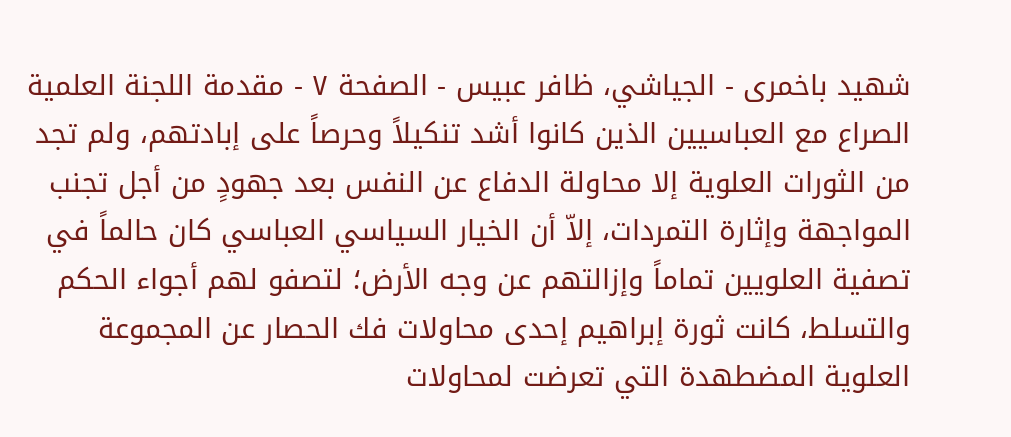شهيد باخمرى - الجياشي، ظافر عبيس - الصفحة ٧ - مقدمة اللجنة العلمية
الصراع مع العباسيين الذين كانوا أشد تنكيلاً وحرصاً على إبادتهم، ولم تجد من الثورات العلوية إلا محاولة الدفاع عن النفس بعد جهودٍ من أجل تجنب المواجهة وإثارة التمردات، إلاّ أن الخيار السياسي العباسي كان حالماً في تصفية العلويين تماماً وإزالتهم عن وجه الأرض؛ لتصفو لهم أجواء الحكم والتسلط، كانت ثورة إبراهيم إحدى محاولات فك الحصار عن المجموعة العلوية المضطهدة التي تعرضت لمحاولات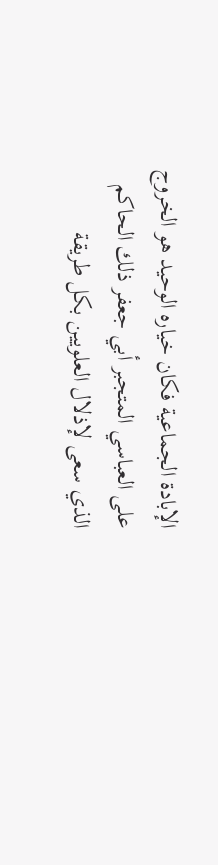الإبادة الجماعية فكان خياره الوحيد هو الخروج على العباسي المتجبر أبي جعفر ذلك الحاكم الذي سعى لإذلال العلويين بكل طريقة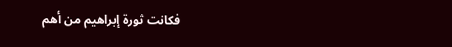فكانت ثورة إبراهيم من أهم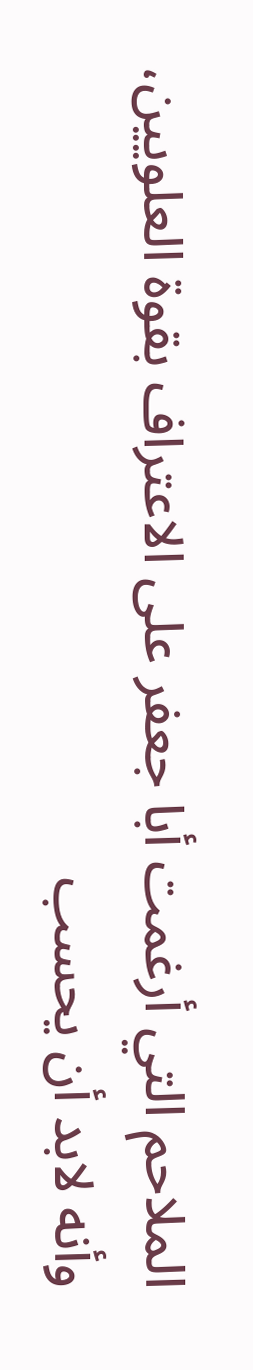الملاحم التي أرغمت أبا جعفر على الاعتراف بقوة العلويين، وأنه لابد أن يحسب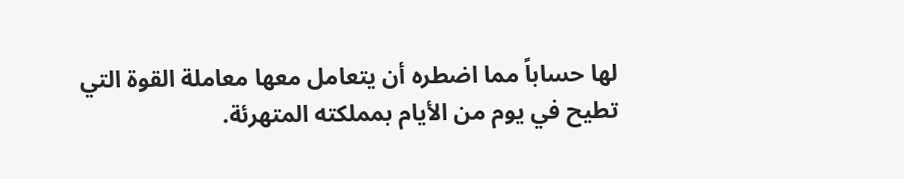لها حساباً مما اضطره أن يتعامل معها معاملة القوة التي تطيح في يوم من الأيام بمملكته المتهرئة.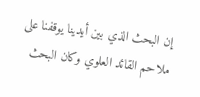إن البحث الذي بين أيدينا يوقفنا على ملاحم القائد العلوي وكان البحث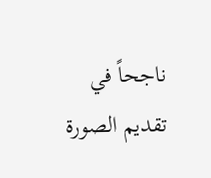ناجحاً في تقديم الصورة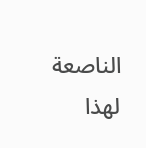الناصعة لهذا